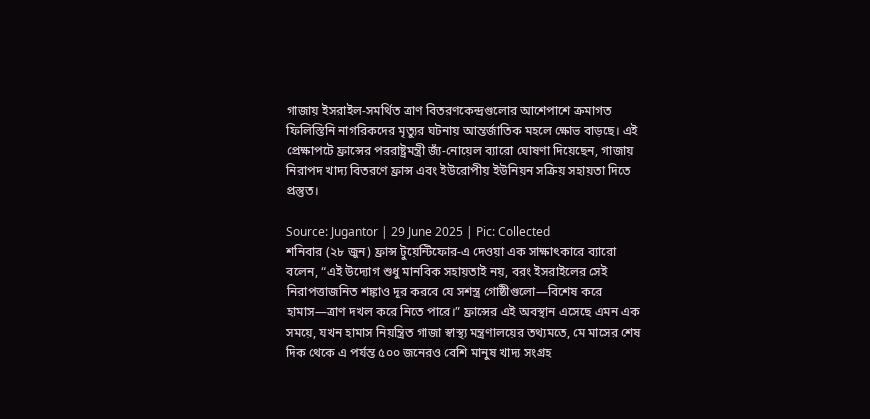গাজায় ইসরাইল-সমর্থিত ত্রাণ বিতরণকেন্দ্রগুলোর আশেপাশে ক্রমাগত ফিলিস্তিনি নাগরিকদের মৃত্যুর ঘটনায় আন্তর্জাতিক মহলে ক্ষোভ বাড়ছে। এই প্রেক্ষাপটে ফ্রান্সের পররাষ্ট্রমন্ত্রী জ্যঁ-নোয়েল ব্যারো ঘোষণা দিয়েছেন, গাজায় নিরাপদ খাদ্য বিতরণে ফ্রান্স এবং ইউরোপীয় ইউনিয়ন সক্রিয় সহায়তা দিতে প্রস্তুত।

Source: Jugantor | 29 June 2025 | Pic: Collected
শনিবার (২৮ জুন) ফ্রান্স টুয়েন্টিফোর-এ দেওয়া এক সাক্ষাৎকারে ব্যারো বলেন, “এই উদ্যোগ শুধু মানবিক সহায়তাই নয়, বরং ইসরাইলের সেই নিরাপত্তাজনিত শঙ্কাও দূর করবে যে সশস্ত্র গোষ্ঠীগুলো—বিশেষ করে হামাস—ত্রাণ দখল করে নিতে পারে।” ফ্রান্সের এই অবস্থান এসেছে এমন এক সময়ে, যখন হামাস নিয়ন্ত্রিত গাজা স্বাস্থ্য মন্ত্রণালয়ের তথ্যমতে, মে মাসের শেষ দিক থেকে এ পর্যন্ত ৫০০ জনেরও বেশি মানুষ খাদ্য সংগ্রহ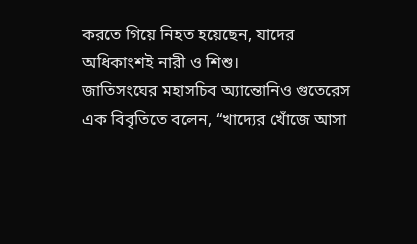করতে গিয়ে নিহত হয়েছেন, যাদের অধিকাংশই নারী ও শিশু।
জাতিসংঘের মহাসচিব অ্যান্তোনিও গুতেরেস এক বিবৃতিতে বলেন, “খাদ্যের খোঁজে আসা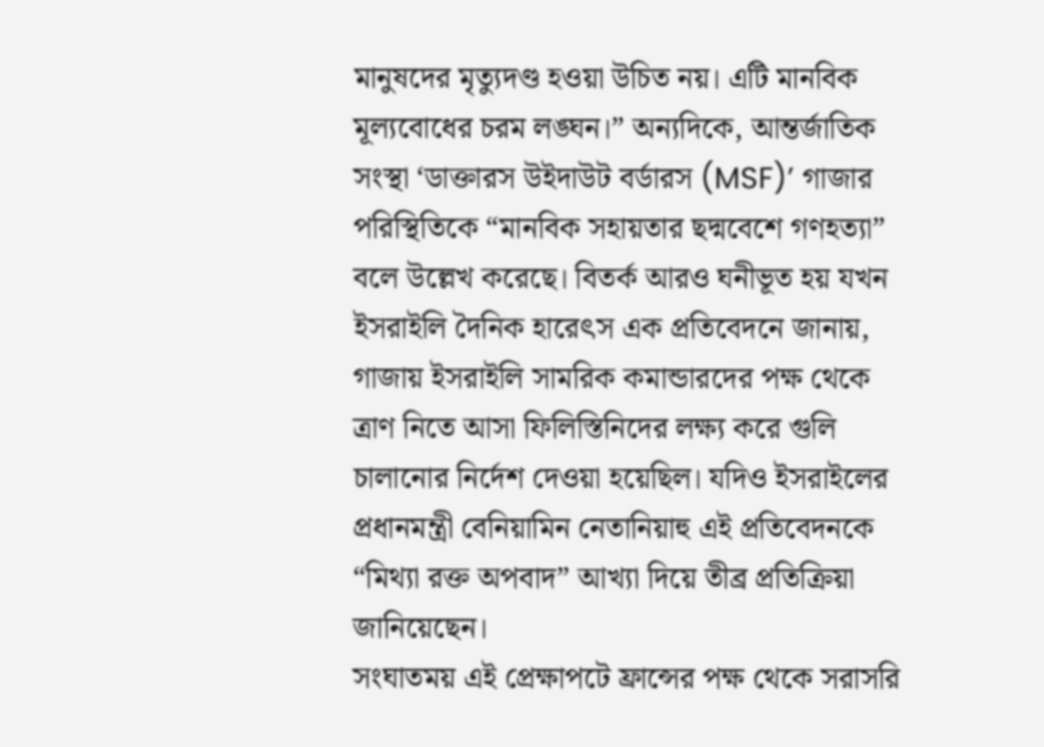মানুষদের মৃত্যুদণ্ড হওয়া উচিত নয়। এটি মানবিক মূল্যবোধের চরম লঙ্ঘন।” অন্যদিকে, আন্তর্জাতিক সংস্থা ‘ডাক্তারস উইদাউট বর্ডারস (MSF)’ গাজার পরিস্থিতিকে “মানবিক সহায়তার ছদ্মবেশে গণহত্যা” বলে উল্লেখ করেছে। বিতর্ক আরও ঘনীভূত হয় যখন ইসরাইলি দৈনিক হারেৎস এক প্রতিবেদনে জানায়, গাজায় ইসরাইলি সামরিক কমান্ডারদের পক্ষ থেকে ত্রাণ নিতে আসা ফিলিস্তিনিদের লক্ষ্য করে গুলি চালানোর নির্দেশ দেওয়া হয়েছিল। যদিও ইসরাইলের প্রধানমন্ত্রী বেনিয়ামিন নেতানিয়াহু এই প্রতিবেদনকে “মিথ্যা রক্ত অপবাদ” আখ্যা দিয়ে তীব্র প্রতিক্রিয়া জানিয়েছেন।
সংঘাতময় এই প্রেক্ষাপটে ফ্রান্সের পক্ষ থেকে সরাসরি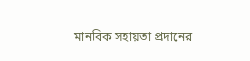মানবিক সহায়তা প্রদানের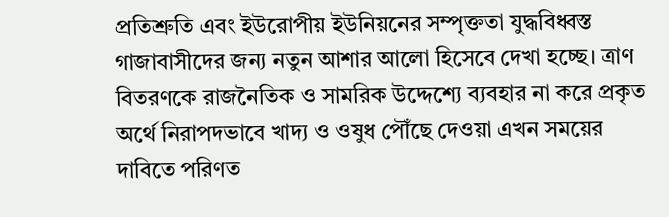প্রতিশ্রুতি এবং ইউরোপীয় ইউনিয়নের সম্পৃক্ততা যুদ্ধবিধ্বস্ত গাজাবাসীদের জন্য নতুন আশার আলো হিসেবে দেখা হচ্ছে। ত্রাণ বিতরণকে রাজনৈতিক ও সামরিক উদ্দেশ্যে ব্যবহার না করে প্রকৃত অর্থে নিরাপদভাবে খাদ্য ও ওষুধ পৌঁছে দেওয়া এখন সময়ের দাবিতে পরিণত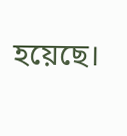হয়েছে।